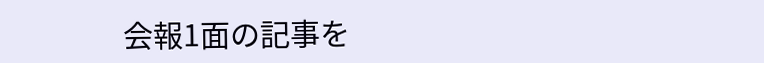会報1面の記事を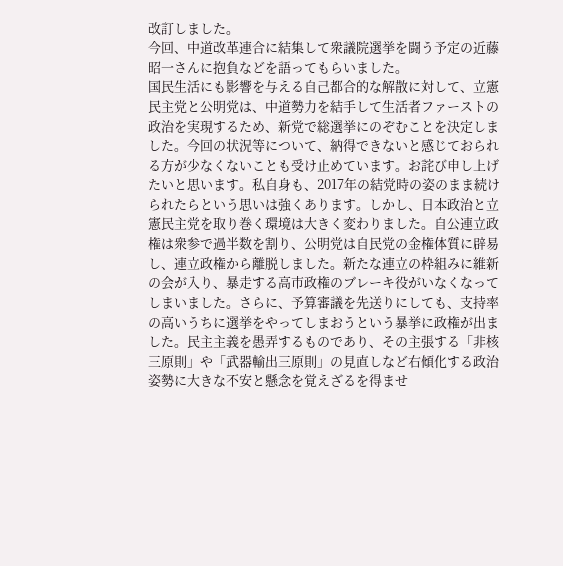改訂しました。
今回、中道改革連合に結集して衆議院選挙を闘う予定の近藤昭一さんに抱負などを語ってもらいました。
国民生活にも影響を与える自己都合的な解散に対して、立憲民主党と公明党は、中道勢力を結手して生活者ファーストの政治を実現するため、新党で総選挙にのぞむことを決定しました。今回の状況等について、納得できないと感じておられる方が少なくないことも受け止めています。お詫び申し上げたいと思います。私自身も、2017年の結党時の姿のまま続けられたらという思いは強くあります。しかし、日本政治と立憲民主党を取り巻く環境は大きく変わりました。自公連立政権は衆参で過半数を割り、公明党は自民党の金権体質に辟易し、連立政権から離脱しました。新たな連立の枠組みに維新の会が入り、暴走する高市政権のブレーキ役がいなくなってしまいました。さらに、予算審議を先送りにしても、支持率の高いうちに選挙をやってしまおうという暴挙に政権が出ました。民主主義を愚弄するものであり、その主張する「非核三原則」や「武器輸出三原則」の見直しなど右傾化する政治姿勢に大きな不安と懸念を覚えざるを得ませ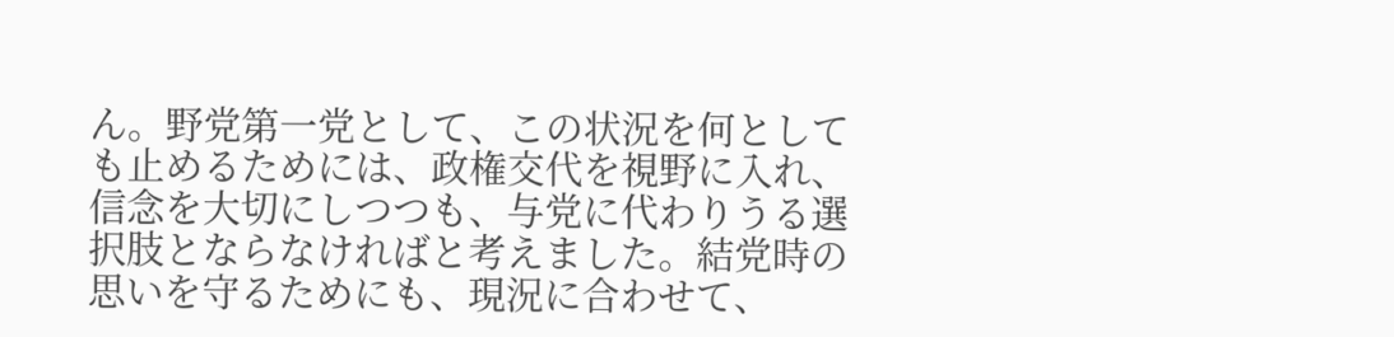ん。野党第一党として、この状況を何としても止めるためには、政権交代を視野に入れ、信念を大切にしつつも、与党に代わりうる選択肢とならなければと考えました。結党時の思いを守るためにも、現況に合わせて、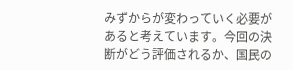みずからが変わっていく必要があると考えています。今回の決断がどう評価されるか、国民の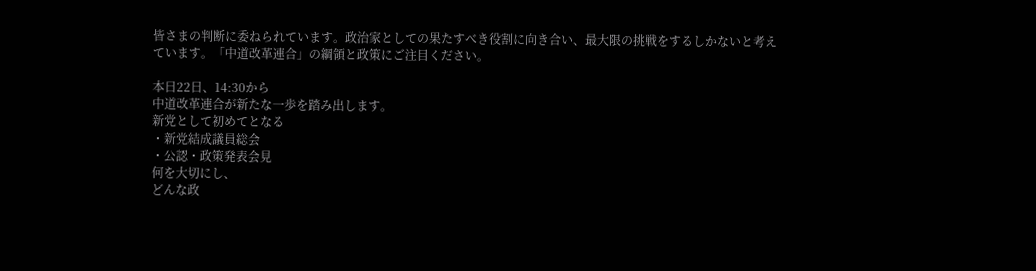皆さまの判断に委ねられています。政治家としての果たすべき役割に向き合い、最大限の挑戦をするしかないと考えています。「中道改革連合」の綱領と政策にご注目ください。

本日22日、14:30から
中道改革連合が新たな一歩を踏み出します。
新党として初めてとなる
・新党結成議員総会
・公認・政策発表会見
何を大切にし、
どんな政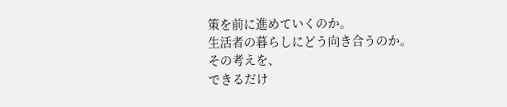策を前に進めていくのか。
生活者の暮らしにどう向き合うのか。
その考えを、
できるだけ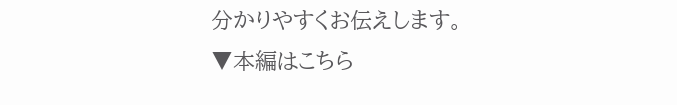分かりやすくお伝えします。
▼本編はこちら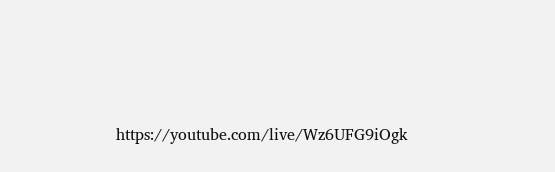https://youtube.com/live/Wz6UFG9iOgk